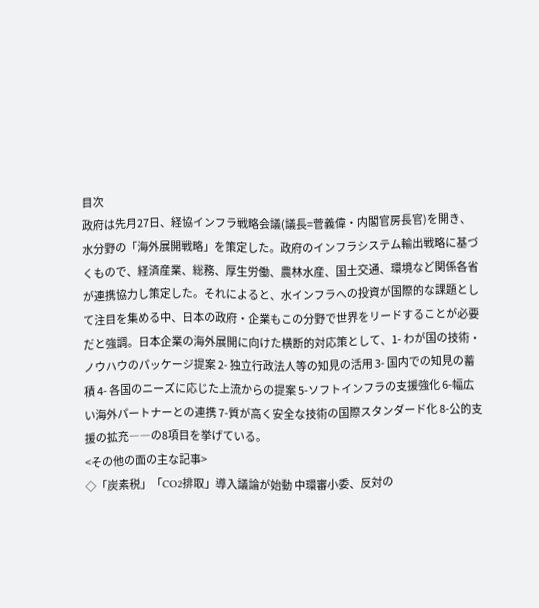目次
政府は先月27日、経協インフラ戦略会議(議長=菅義偉・内閣官房長官)を開き、水分野の「海外展開戦略」を策定した。政府のインフラシステム輸出戦略に基づくもので、経済産業、総務、厚生労働、農林水産、国土交通、環境など関係各省が連携協力し策定した。それによると、水インフラへの投資が国際的な課題として注目を集める中、日本の政府・企業もこの分野で世界をリードすることが必要だと強調。日本企業の海外展開に向けた横断的対応策として、1- わが国の技術・ノウハウのパッケージ提案 2- 独立行政法人等の知見の活用 3- 国内での知見の蓄積 4- 各国のニーズに応じた上流からの提案 5-ソフトインフラの支援強化 6-幅広い海外パートナーとの連携 7-質が高く安全な技術の国際スタンダード化 8-公的支援の拡充――の8項目を挙げている。
<その他の面の主な記事>
◇「炭素税」「CO2排取」導入議論が始動 中環審小委、反対の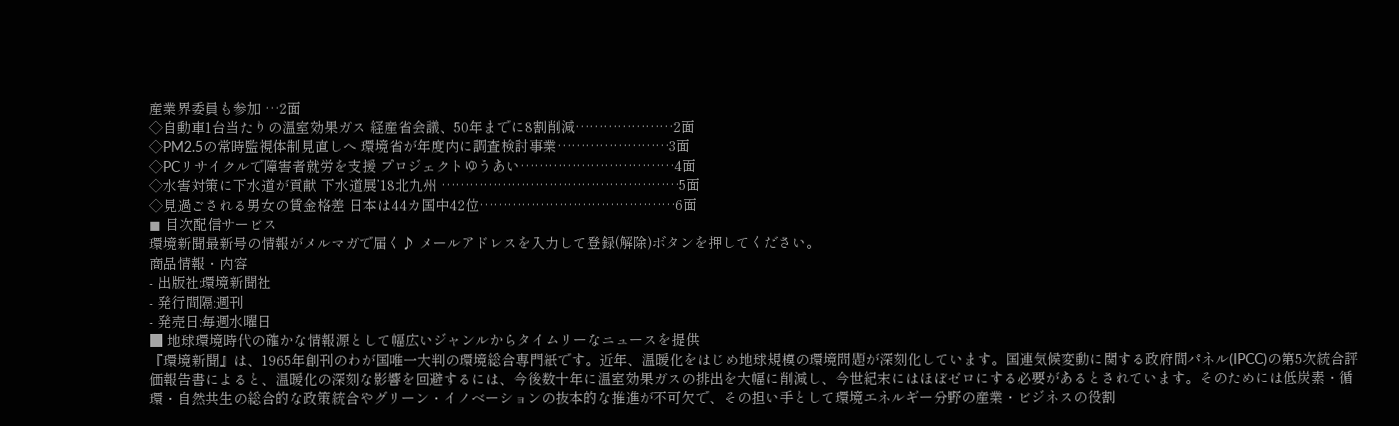産業界委員も参加 …2面
◇自動車1台当たりの温室効果ガス 経産省会議、50年までに8割削減…………………2面
◇PM2.5の常時監視体制見直しへ 環境省が年度内に調査検討事業……………………3面
◇PCリサイクルで障害者就労を支援 プロジェクトゆうあい……………………………4面
◇水害対策に下水道が貢献 下水道展’18北九州 ……………………………………………5面
◇見過ごされる男女の賃金格差 日本は44カ国中42位……………………………………6面
◼ 目次配信サービス
環境新聞最新号の情報がメルマガで届く♪ メールアドレスを入力して登録(解除)ボタンを押してください。
商品情報・内容
- 出版社:環境新聞社
- 発行間隔:週刊
- 発売日:毎週水曜日
■ 地球環境時代の確かな情報源として幅広いジャンルからタイムリーなニュースを提供
『環境新聞』は、1965年創刊のわが国唯一大判の環境総合専門紙です。近年、温暖化をはじめ地球規模の環境問題が深刻化しています。国連気候変動に関する政府間パネル(IPCC)の第5次統合評価報告書によると、温暖化の深刻な影響を回避するには、今後数十年に温室効果ガスの排出を大幅に削減し、今世紀末にはほぼゼロにする必要があるとされています。そのためには低炭素・循環・自然共生の総合的な政策統合やグリーン・イノベーションの抜本的な推進が不可欠で、その担い手として環境エネルギー分野の産業・ビジネスの役割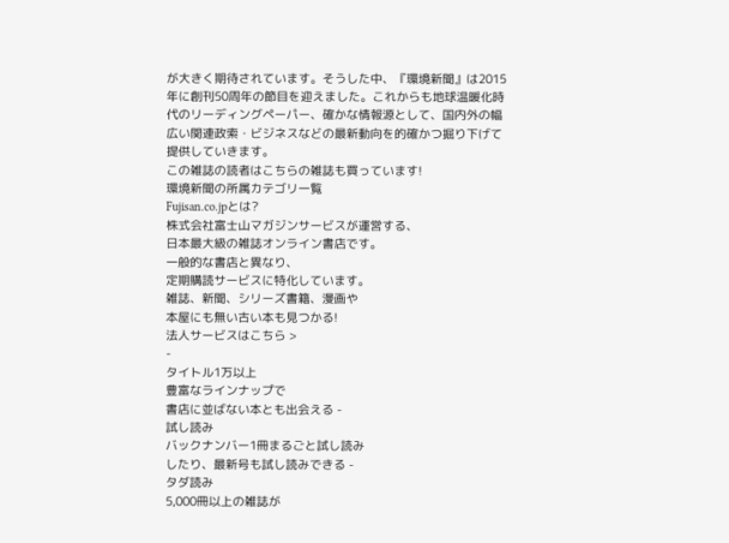が大きく期待されています。そうした中、『環境新聞』は2015年に創刊50周年の節目を迎えました。これからも地球温暖化時代のリーディングペーパー、確かな情報源として、国内外の幅広い関連政索・ビジネスなどの最新動向を的確かつ掘り下げて提供していきます。
この雑誌の読者はこちらの雑誌も買っています!
環境新聞の所属カテゴリ一覧
Fujisan.co.jpとは?
株式会社富士山マガジンサービスが運営する、
日本最大級の雑誌オンライン書店です。
一般的な書店と異なり、
定期購読サービスに特化しています。
雑誌、新聞、シリーズ書籍、漫画や
本屋にも無い古い本も見つかる!
法人サービスはこちら >
-
タイトル1万以上
豊富なラインナップで
書店に並ばない本とも出会える -
試し読み
バックナンバー1冊まるごと試し読み
したり、最新号も試し読みできる -
タダ読み
5,000冊以上の雑誌が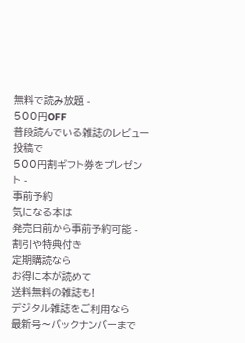無料で読み放題 -
500円OFF
普段読んでいる雑誌のレビュー投稿で
500円割ギフト券をプレゼント -
事前予約
気になる本は
発売日前から事前予約可能 -
割引や特典付き
定期購読なら
お得に本が読めて
送料無料の雑誌も!
デジタル雑誌をご利用なら
最新号〜バックナンバーまで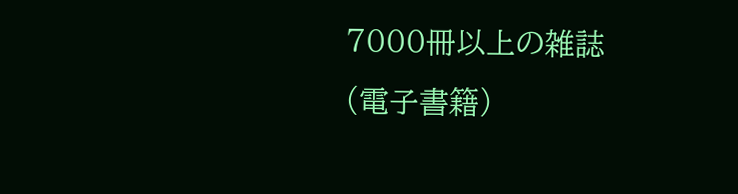7000冊以上の雑誌
(電子書籍)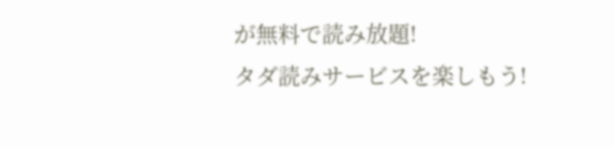が無料で読み放題!
タダ読みサービスを楽しもう!